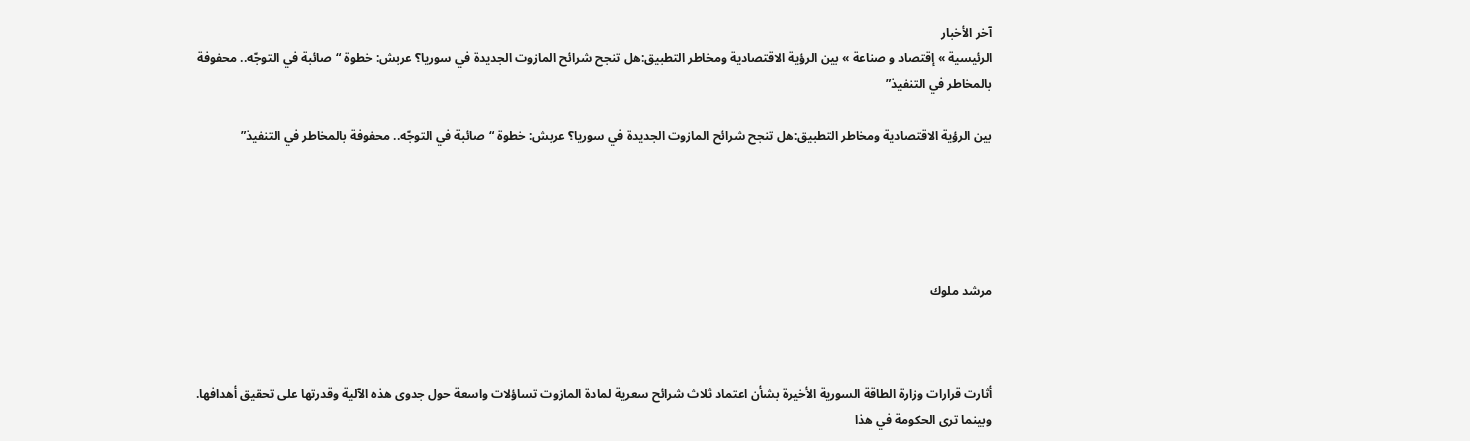آخر الأخبار
الرئيسية » إقتصاد و صناعة » بين الرؤية الاقتصادية ومخاطر التطبيق:هل تنجح شرائح المازوت الجديدة في سوريا؟ عربش: خطوة “صائبة في التوجّه.. محفوفة بالمخاطر في التنفيذ”

بين الرؤية الاقتصادية ومخاطر التطبيق:هل تنجح شرائح المازوت الجديدة في سوريا؟ عربش: خطوة “صائبة في التوجّه.. محفوفة بالمخاطر في التنفيذ”





مرشد ملوك



أثارت قرارات وزارة الطاقة السورية الأخيرة بشأن اعتماد ثلاث شرائح سعرية لمادة المازوت تساؤلات واسعة حول جدوى هذه الآلية وقدرتها على تحقيق أهدافها. وبينما ترى الحكومة في هذا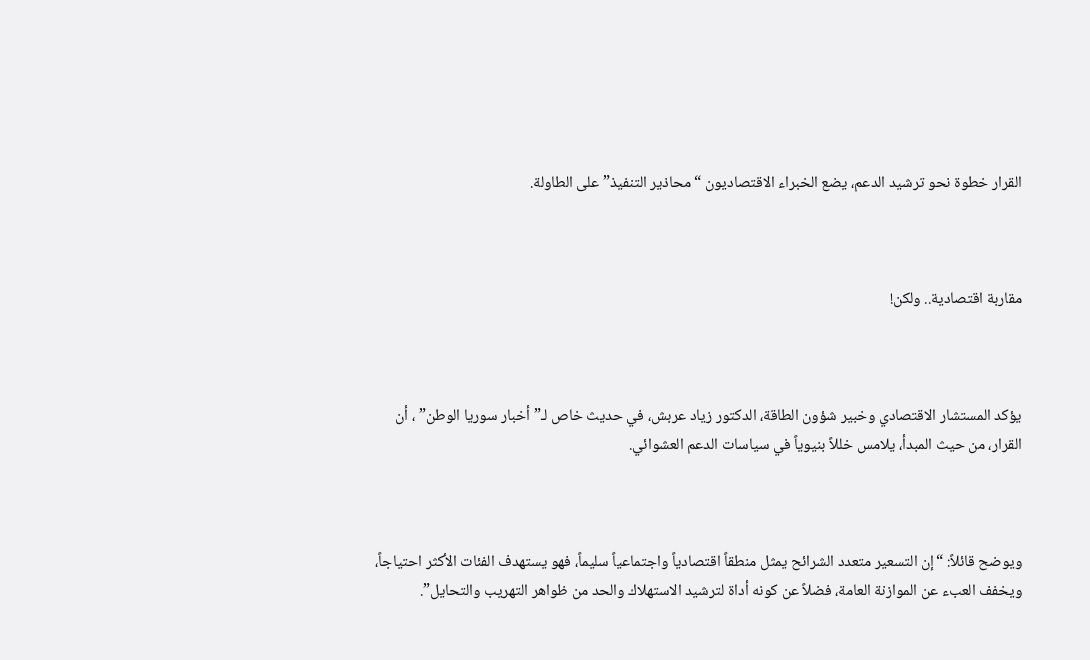القرار خطوة نحو ترشيد الدعم، يضع الخبراء الاقتصاديون “محاذير التنفيذ” على الطاولة.



مقاربة اقتصادية.. ولكن!



يؤكد المستشار الاقتصادي وخبير شؤون الطاقة، الدكتور زياد عربش، في حديث خاص لـ”أخبار سوريا الوطن” ، أن القرار، من حيث المبدأ، يلامس خللاً بنيوياً في سياسات الدعم العشوائي.



ويوضح قائلاً: “إن التسعير متعدد الشرائح يمثل منطقاً اقتصادياً واجتماعياً سليماً، فهو يستهدف الفئات الأكثر احتياجاً، ويخفف العبء عن الموازنة العامة، فضلاً عن كونه أداة لترشيد الاستهلاك والحد من ظواهر التهريب والتحايل”.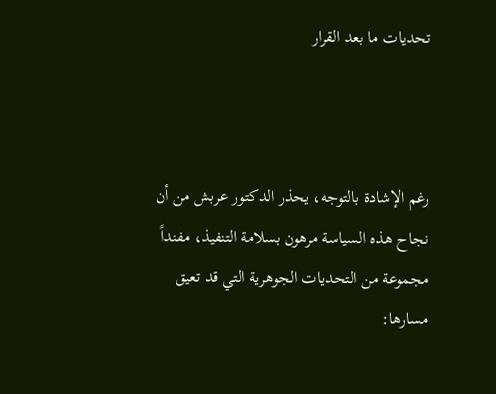تحديات ما بعد القرار



رغم الإشادة بالتوجه، يحذر الدكتور عربش من أن نجاح هذه السياسة مرهون بسلامة التنفيذ، مفنداً مجموعة من التحديات الجوهرية التي قد تعيق مسارها: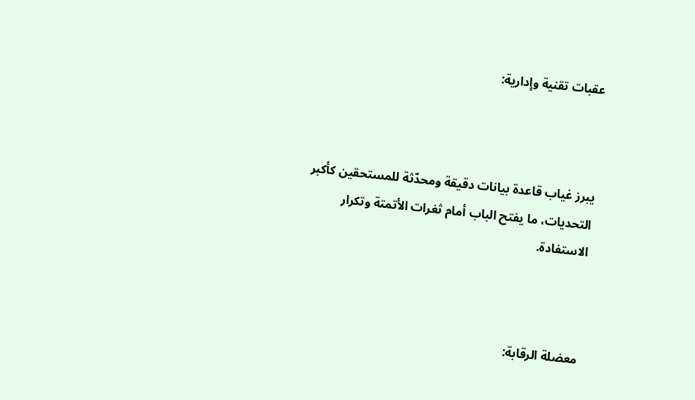عقبات تقنية وإدارية:



يبرز غياب قاعدة بيانات دقيقة ومحدّثة للمستحقين كأكبر التحديات، ما يفتح الباب أمام ثغرات الأتمتة وتكرار الاستفادة.



معضلة الرقابة: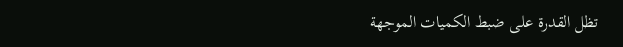تظل القدرة على ضبط الكميات الموجهة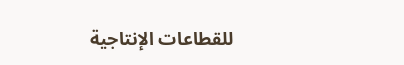للقطاعات الإنتاجية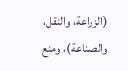(الزراعة، والنقل، والصناعة)، ومنع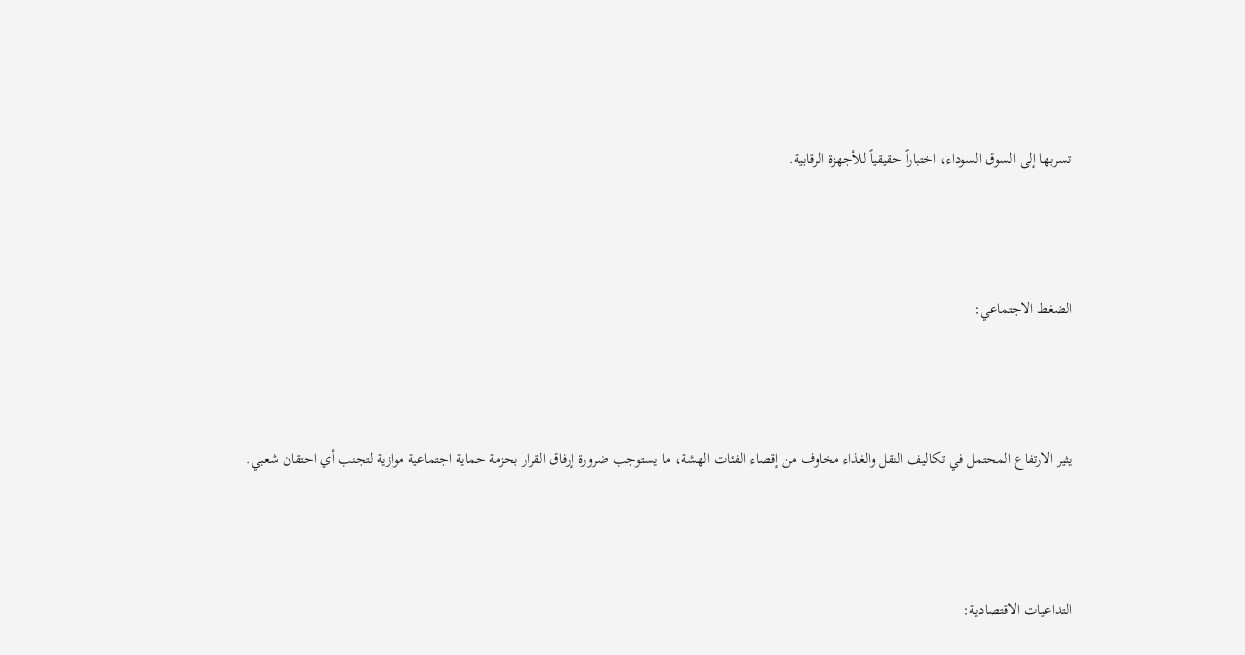تسربها إلى السوق السوداء، اختباراً حقيقياً للأجهزة الرقابية.



الضغط الاجتماعي:



يثير الارتفاع المحتمل في تكاليف النقل والغذاء مخاوف من إقصاء الفئات الهشة، ما يستوجب ضرورة إرفاق القرار بحزمة حماية اجتماعية موازية لتجنب أي احتقان شعبي.



التداعيات الاقتصادية: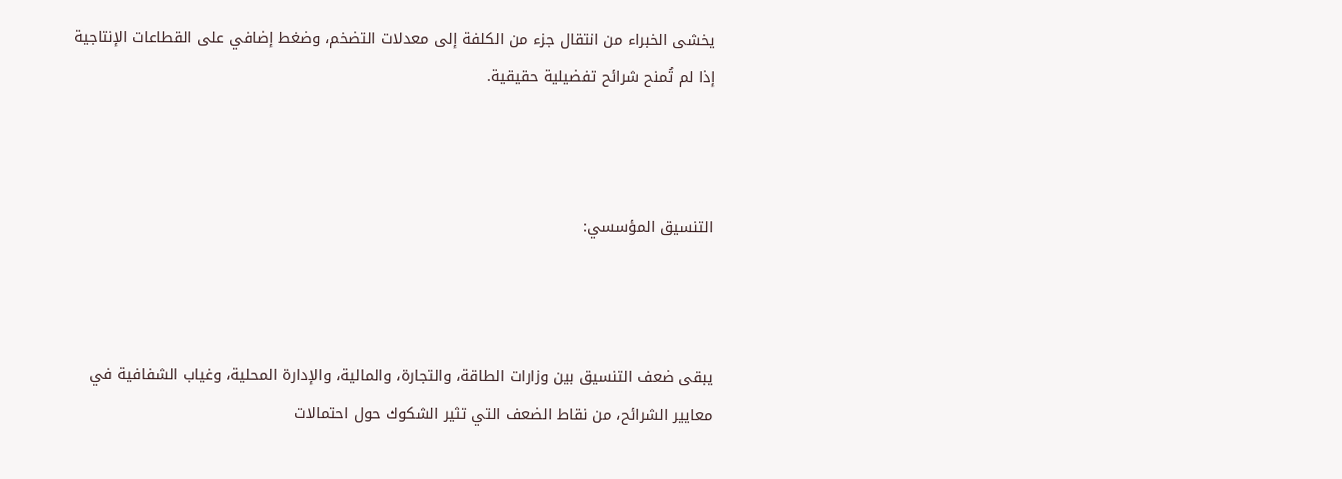يخشى الخبراء من انتقال جزء من الكلفة إلى معدلات التضخم، وضغط إضافي على القطاعات الإنتاجية إذا لم تُمنح شرائح تفضيلية حقيقية.



التنسيق المؤسسي:



يبقى ضعف التنسيق بين وزارات الطاقة، والتجارة، والمالية، والإدارة المحلية، وغياب الشفافية في معايير الشرائح، من نقاط الضعف التي تثير الشكوك حول احتمالات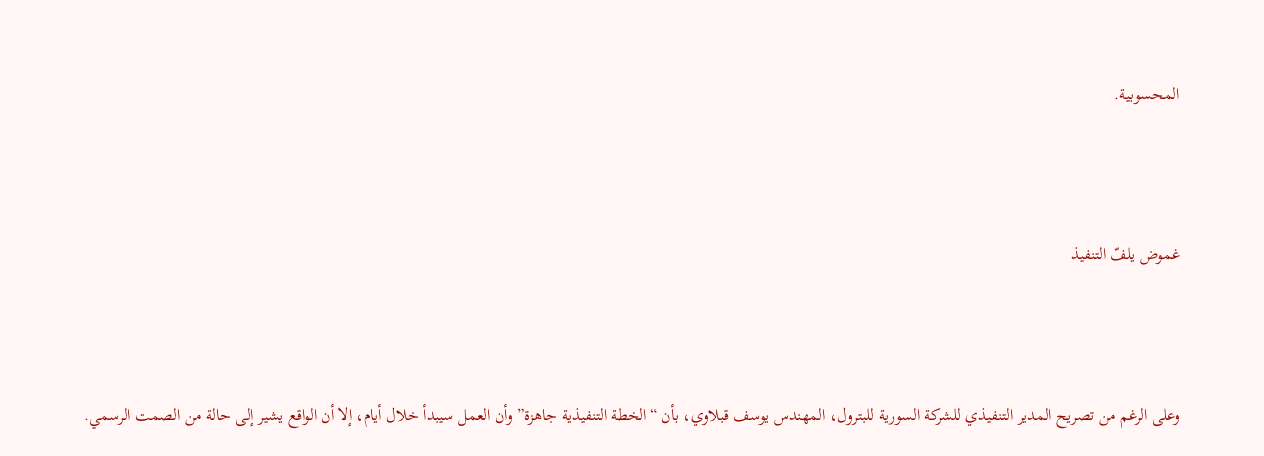المحسوبية.



غموض يلفّ التنفيذ



وعلى الرغم من تصريح المدير التنفيذي للشركة السورية للبترول، المهندس يوسف قبلاوي، بأن “الخطة التنفيذية جاهزة” وأن العمل سيبدأ خلال أيام، إلا أن الواقع يشير إلى حالة من الصمت الرسمي.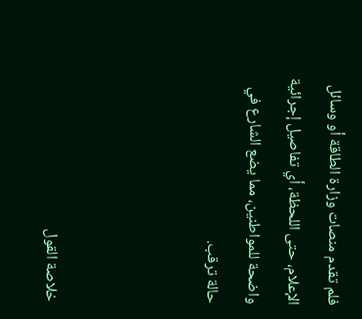فلم تقدم منصات وزارة الطاقة أو وسائل الإعلام، حتى اللحظة، أي تفاصيل إجرائية واضحة للمواطنين، مما يضع الشارع في حالة ترقب.



خلاصة القول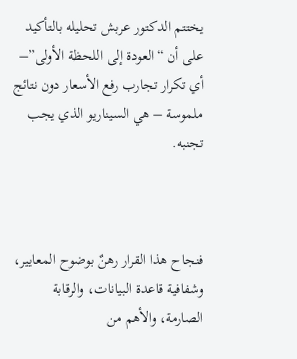يختتم الدكتور عربش تحليله بالتأكيد على أن “العودة إلى اللحظة الأولى”– أي تكرار تجارب رفع الأسعار دون نتائج ملموسة – هي السيناريو الذي يجب تجنبه.



فنجاح هذا القرار رهنٌ بوضوح المعايير، وشفافية قاعدة البيانات، والرقابة الصارمة، والأهم من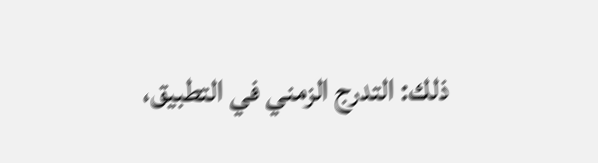ذلك: التدرج الزمني في التطبيق،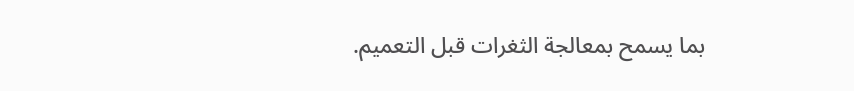بما يسمح بمعالجة الثغرات قبل التعميم.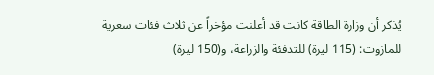يُذكر أن وزارة الطاقة كانت قد أعلنت مؤخراً عن ثلاث فئات سعرية للمازوت: (115 ليرة) للتدفئة والزراعة، و(150 ليرة)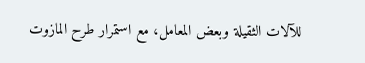للآلات الثقيلة وبعض المعامل، مع استمرار طرح المازوت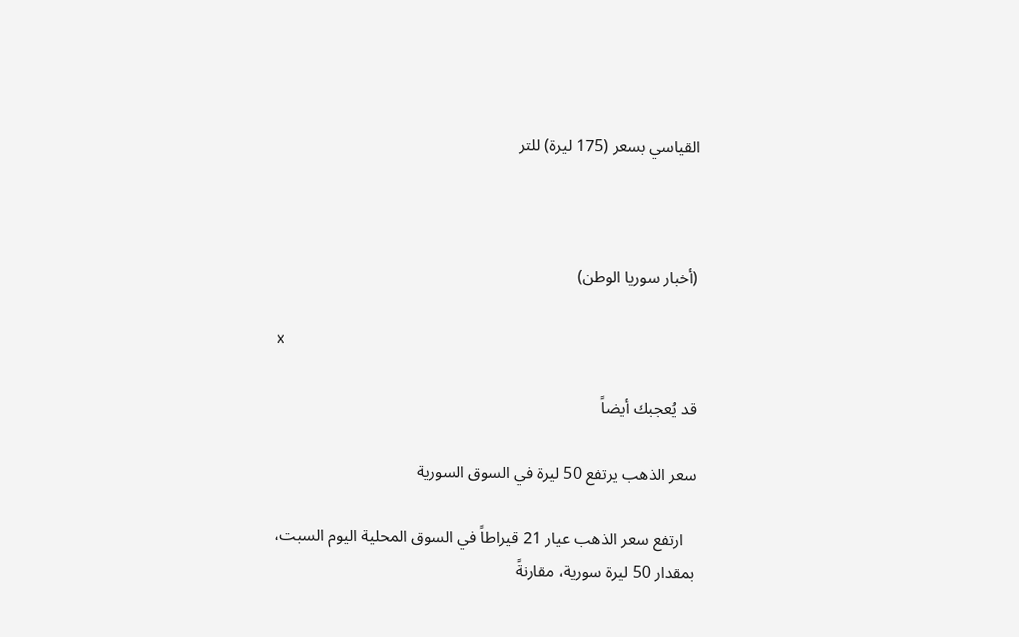القياسي بسعر (175 ليرة) للتر



(أخبار سوريا الوطن)

x

قد يُعجبك أيضاً

سعر الذهب يرتفع 50 ليرة في السوق السورية

   ارتفع سعر الذهب عيار 21 قيراطاً في السوق المحلية اليوم السبت، بمقدار 50 ليرة سورية، مقارنةً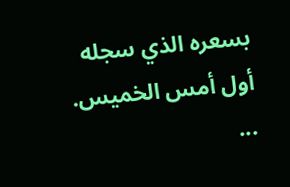بسعره الذي سجله أول أمس الخميس.   ...